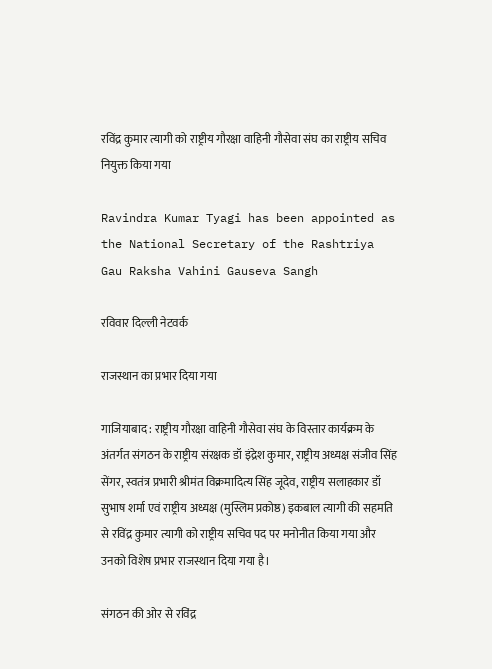रविंद्र कुमार त्यागी को राष्ट्रीय गौरक्षा वाहिनी गौसेवा संघ का राष्ट्रीय सचिव नियुक्त किया गया

Ravindra Kumar Tyagi has been appointed as the National Secretary of the Rashtriya Gau Raksha Vahini Gauseva Sangh

रविवार दिल्ली नेटवर्क

राजस्थान का प्रभार दिया गया

गाजियाबाद : राष्ट्रीय गौरक्षा वाहिनी गौसेवा संघ के विस्तार कार्यक्रम के अंतर्गत संगठन के राष्ट्रीय संरक्षक डॉ इंद्रेश कुमार, राष्ट्रीय अध्यक्ष संजीव सिंह सेंगर, स्वतंत्र प्रभारी श्रीमंत विक्रमादित्य सिंह जूदेव, राष्ट्रीय सलाहकार डॉ सुभाष शर्मा एवं राष्ट्रीय अध्यक्ष (मुस्लिम प्रकोष्ठ) इकबाल त्यागी की सहमति से रविंद्र कुमार त्यागी को राष्ट्रीय सचिव पद पर मनोनीत किया गया और उनको विशेष प्रभार राजस्थान दिया गया है।

संगठन की ओर से रविंद्र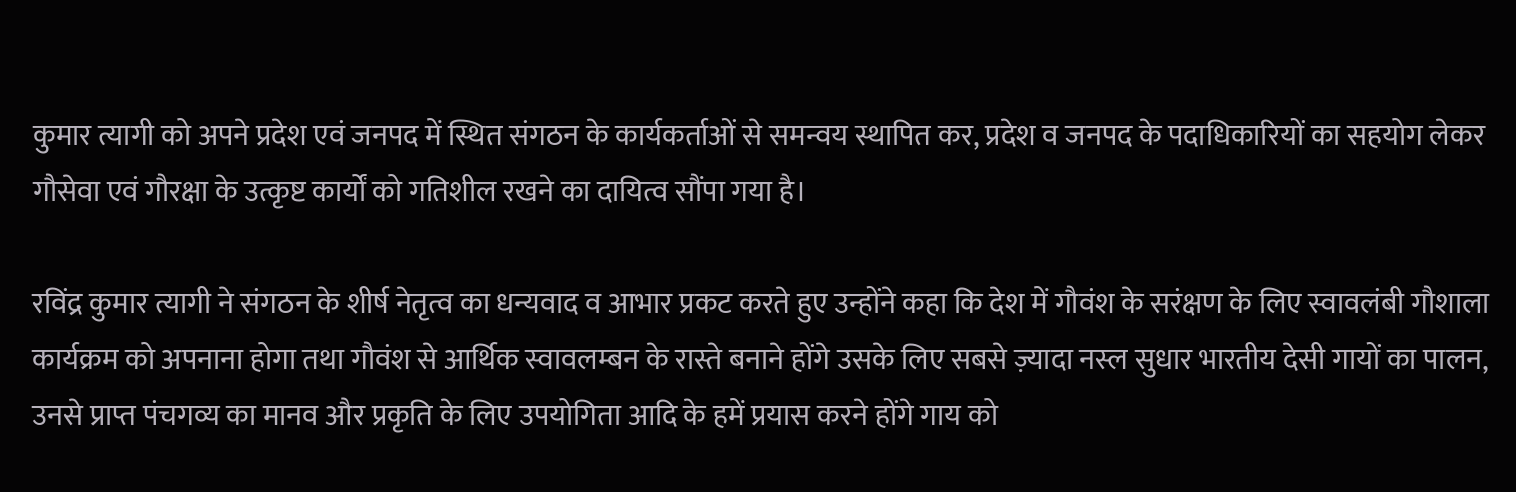कुमार त्यागी को अपने प्रदेश एवं जनपद में स्थित संगठन के कार्यकर्ताओं से समन्वय स्थापित कर, प्रदेश व जनपद के पदाधिकारियों का सहयोग लेकर गौसेवा एवं गौरक्षा के उत्कृष्ट कार्यों को गतिशील रखने का दायित्व सौंपा गया है।

रविंद्र कुमार त्यागी ने संगठन के शीर्ष नेतृत्व का धन्यवाद व आभार प्रकट करते हुए उन्होंने कहा कि देश में गौवंश के सरंक्षण के लिए स्वावलंबी गौशाला कार्यक्रम को अपनाना होगा तथा गौवंश से आर्थिक स्वावलम्बन के रास्ते बनाने होंगे उसके लिए सबसे ज़्यादा नस्ल सुधार भारतीय देसी गायों का पालन, उनसे प्राप्त पंचगव्य का मानव और प्रकृति के लिए उपयोगिता आदि के हमें प्रयास करने होंगे गाय को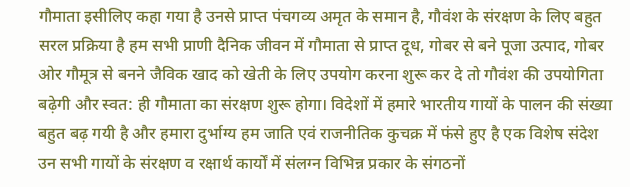गौमाता इसीलिए कहा गया है उनसे प्राप्त पंचगव्य अमृत के समान है, गौवंश के संरक्षण के लिए बहुत सरल प्रक्रिया है हम सभी प्राणी दैनिक जीवन में गौमाता से प्राप्त दूध, गोबर से बने पूजा उत्पाद, गोबर ओर गौमूत्र से बनने जैविक खाद को खेती के लिए उपयोग करना शुरू कर दे तो गौवंश की उपयोगिता बढ़ेगी और स्वत: ही गौमाता का संरक्षण शुरू होगा। विदेशों में हमारे भारतीय गायों के पालन की संख्या बहुत बढ़ गयी है और हमारा दुर्भाग्य हम जाति एवं राजनीतिक कुचक्र में फंसे हुए है एक विशेष संदेश उन सभी गायों के संरक्षण व रक्षार्थ कार्यों में संलग्न विभिन्न प्रकार के संगठनों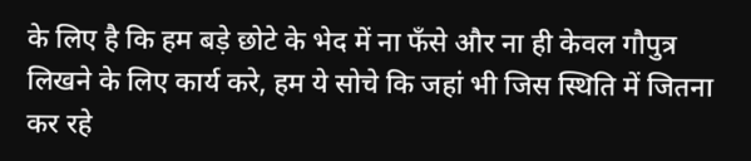के लिए है कि हम बड़े छोटे के भेद में ना फँसे और ना ही केवल गौपुत्र लिखने के लिए कार्य करे, हम ये सोचे कि जहां भी जिस स्थिति में जितना कर रहे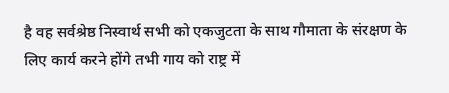है वह सर्वश्रेष्ठ निस्वार्थ सभी को एकजुटता के साथ गौमाता के संरक्षण के लिए कार्य करने होंगे तभी गाय को राष्ट्र में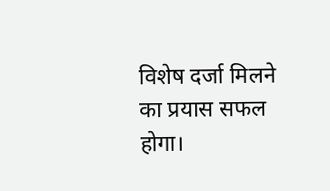विशेष दर्जा मिलने का प्रयास सफल होगा।